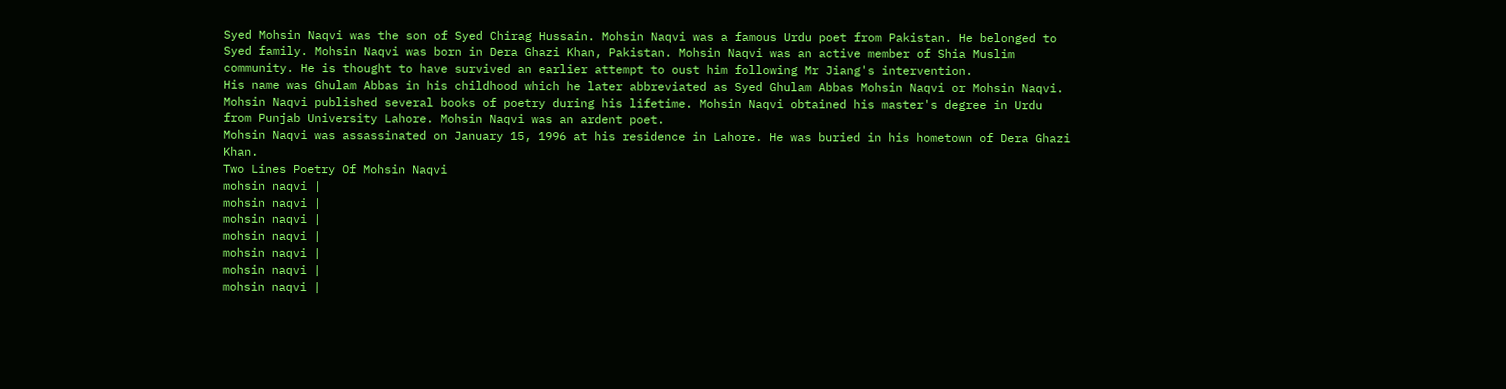Syed Mohsin Naqvi was the son of Syed Chirag Hussain. Mohsin Naqvi was a famous Urdu poet from Pakistan. He belonged to Syed family. Mohsin Naqvi was born in Dera Ghazi Khan, Pakistan. Mohsin Naqvi was an active member of Shia Muslim community. He is thought to have survived an earlier attempt to oust him following Mr Jiang's intervention.
His name was Ghulam Abbas in his childhood which he later abbreviated as Syed Ghulam Abbas Mohsin Naqvi or Mohsin Naqvi.
Mohsin Naqvi published several books of poetry during his lifetime. Mohsin Naqvi obtained his master's degree in Urdu from Punjab University Lahore. Mohsin Naqvi was an ardent poet.
Mohsin Naqvi was assassinated on January 15, 1996 at his residence in Lahore. He was buried in his hometown of Dera Ghazi Khan.
Two Lines Poetry Of Mohsin Naqvi
mohsin naqvi |
mohsin naqvi |
mohsin naqvi |
mohsin naqvi |
mohsin naqvi |
mohsin naqvi |
mohsin naqvi |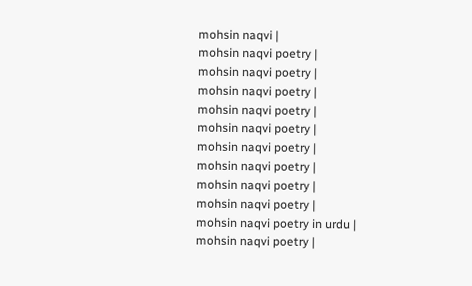mohsin naqvi |
mohsin naqvi poetry |
mohsin naqvi poetry |
mohsin naqvi poetry |
mohsin naqvi poetry |
mohsin naqvi poetry |
mohsin naqvi poetry |
mohsin naqvi poetry |
mohsin naqvi poetry |
mohsin naqvi poetry |
mohsin naqvi poetry in urdu |
mohsin naqvi poetry |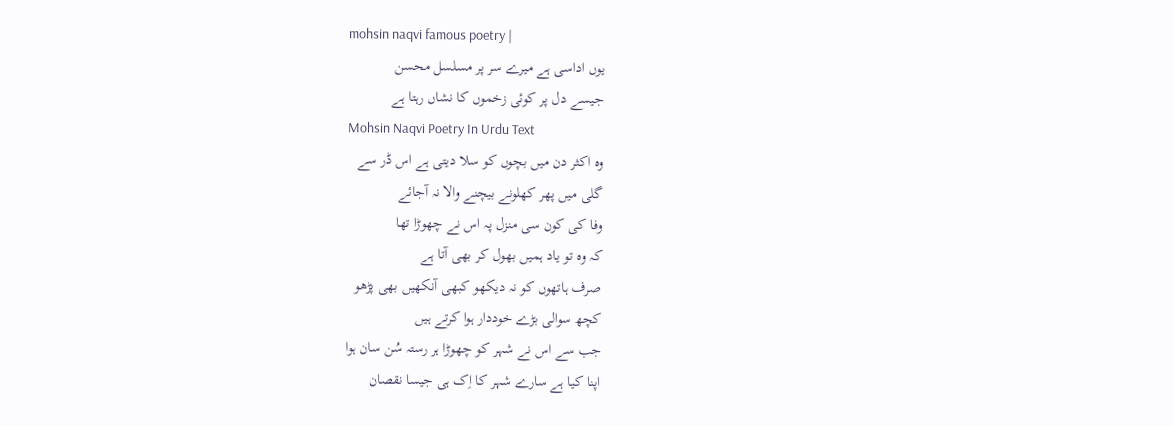mohsin naqvi famous poetry |
یوں اداسی ہے میرے سر پر مسلسل محسن
جیسے دل پر کوئی زخموں کا نشاں رہتا ہے
Mohsin Naqvi Poetry In Urdu Text
وہ اکثر دن میں بچوں کو سلا دیتی ہے اس ڈر سے
گلی میں پھر کھلونے بیچنے والا نہ آجائے
وفا کی کون سی منزل پہ اس نے چھوڑا تھا
کہ وہ تو یاد ہمیں بھول کر بھی آتا ہے
صرف ہاتھوں کو نہ دیکھو کبھی آنکھیں بھی پڑھو
کچھ سوالی بڑے خوددار ہوا کرتے ہیں
جب سے اس نے شہر کو چھوڑا ہر رستہ سُن سان ہوا
اپنا کیا ہے سارے شہر کا اِک ہی جیسا نقصان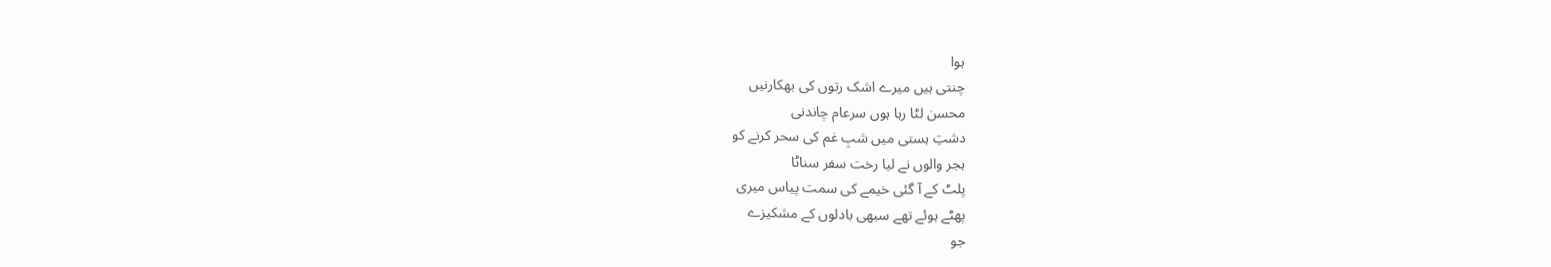ہوا
چنتی ہیں میرے اشک رتوں کی بھکارنیں
محسن لٹا رہا ہوں سرعام چاندنی
دشتِ ہستی میں شبِ غم کی سحر کرنے کو
ہجر والوں نے لیا رخت سفر سناٹا
پلٹ کے آ گئی خیمے کی سمت پیاس میری
پھٹے ہوئے تھے سبھی بادلوں کے مشکیزے
جو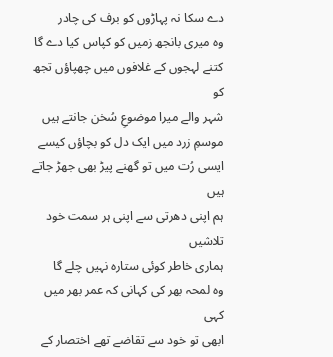دے سکا نہ پہاڑوں کو برف کی چادر
وہ میری بانجھ زمیں کو کپاس کیا دے گا
کتنے لہجوں کے غلافوں میں چھپاؤں تجھ کو
شہر والے میرا موضوعِ سُخن جانتے ہیں
موسمِ زرد میں ایک دل کو بچاؤں کیسے
ایسی رُت میں تو گھنے پیڑ بھی جھڑ جاتے ہیں
ہم اپنی دھرتی سے اپنی ہر سمت خود تلاشیں
ہماری خاطر کوئی ستارہ نہیں چلے گا
وہ لمحہ بھر کی کہانی کہ عمر بھر میں کہی
ابھی تو خود سے تقاضے تھے اختصار کے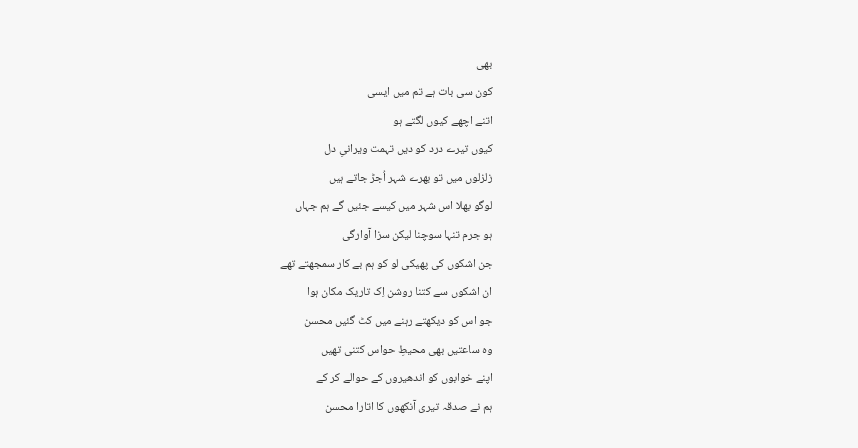بھی
کون سی بات ہے تم میں ایسی
اتنے اچھے کیوں لگتے ہو
کیوں تیرے درد کو دیں تہمت ویرانیِ دل
زلزلوں میں تو بھرے شہر اُجڑ جاتے ہیں
لوگو بھلا اس شہر میں کیسے جئیں گے ہم جہاں
ہو جرم تنہا سوچنا لیکن سزا آوارگی
جن اشکوں کی پھیکی لو کو ہم بے کار سمجھتے تھے
ان اشکوں سے کتنا روشن اِک تاریک مکان ہوا
جو اس کو دیکھتے رہنے میں کٹ گئیں محسن
وہ ساعتیں بھی محیطِ حواس کتنی تھیں
اپنے خوابوں کو اندھیروں کے حوالے کر کے
ہم نے صدقہ تیری آنکھوں کا اتارا محسن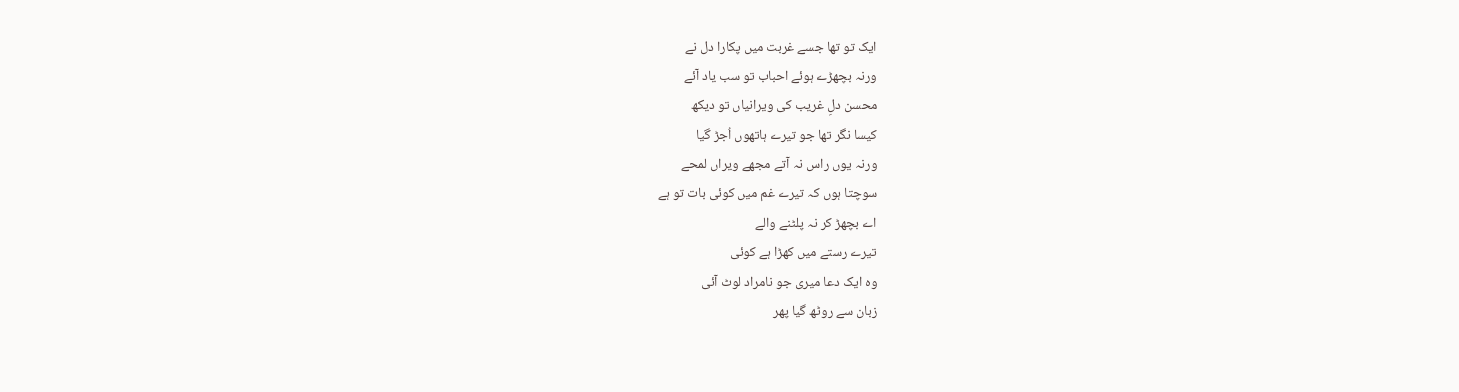ایک تو تھا جسے غربت میں پکارا دل نے
ورنہ بچھڑے ہوئے احباب تو سب یاد آئے
محسن دلِ غریب کی ویرانیاں تو دیکھ
کیسا نگر تھا جو تیرے ہاتھوں اُجڑ گیا
ورنہ یوں راس نہ آتے مجھے ویراں لمحے
سوچتا ہوں کہ تیرے غم میں کوئی بات تو ہے
اے بچھڑ کر نہ پلٹنے والے
تیرے رستے میں کھڑا ہے کوئی
وہ ایک دعا میری جو نامراد لوٹ آئی
زبان سے روٹھ گیا پھر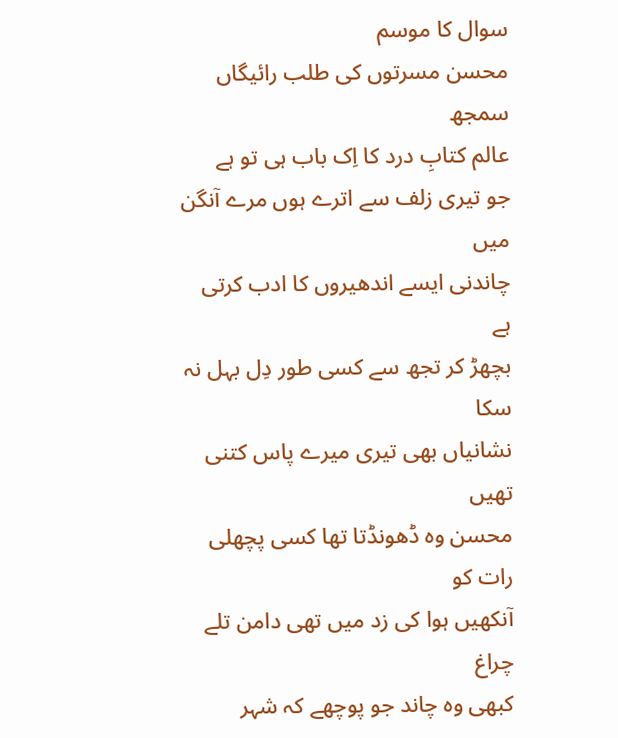سوال کا موسم
محسن مسرتوں کی طلب رائیگاں سمجھ
عالم کتابِ درد کا اِک باب ہی تو ہے
جو تیری زلف سے اترے ہوں مرے آنگن میں
چاندنی ایسے اندھیروں کا ادب کرتی ہے
بچھڑ کر تجھ سے کسی طور دِل بہل نہ سکا
نشانیاں بھی تیری میرے پاس کتنی تھیں
محسن وہ ڈھونڈتا تھا کسی پچھلی رات کو
آنکھیں ہوا کی زد میں تھی دامن تلے چراغ
کبھی وہ چاند جو پوچھے کہ شہر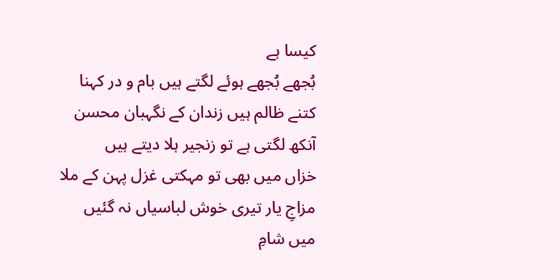کیسا ہے
بُجھے بُجھے ہوئے لگتے ہیں بام و در کہنا
کتنے ظالم ہیں زندان کے نگہبان محسن
آنکھ لگتی ہے تو زنجیر ہلا دیتے ہیں
خزاں میں بھی تو مہکتی غزل پہن کے ملا
مزاجِ یار تیری خوش لباسیاں نہ گئیں
میں شامِ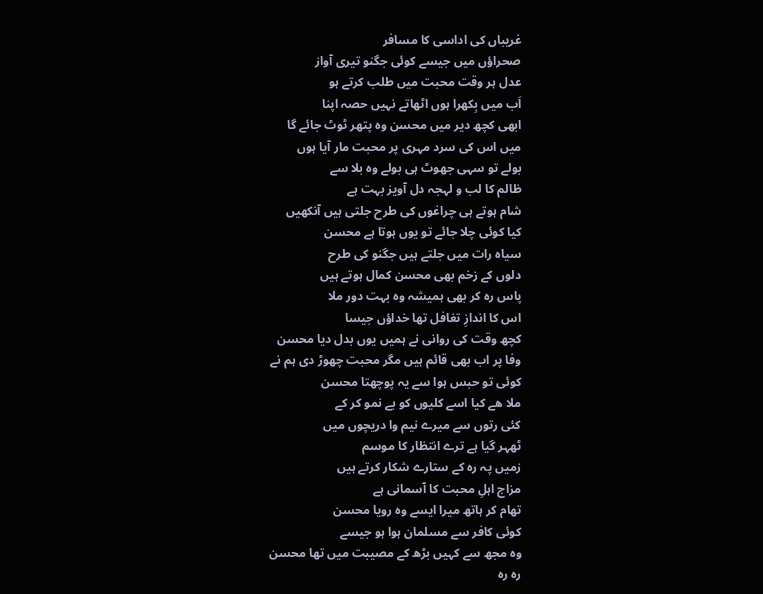غریباں کی اداسی کا مسافر
صحراؤں میں جیسے کوئی جگنو تیری آواز
عدل ہر وقت محبت میں طلب کرتے ہو
اَب میں بِکھرا ہوں اٹھاتے نہیں حصہ اپنا
ابھی کچھ دیر میں محسن وہ پتھر ٹوٹ جائے گا
میں اس کی سرد مہری پر محبت مار آیا ہوں
بولے تو سہی جھوٹ ہی بولے وہ بلا سے
ظالم کا لب و لہجہ دل آویز بہت ہے
شام ہوتے ہی چراغوں کی طرح جلتی ہیں آنکھیں
کیا کوئی چلا جائے تو یوں ہوتا ہے محسن
سیاہ رات میں جلتے ہیں جگنو کی طرح
دلوں کے زخم بھی محسن کمال ہوتے ہیں
پاس رہ کر بھی ہمیشہ وہ بہت دور ملا
اس کا اندازِ تغافل تھا خداؤں جیسا
کچھ وقت کی روانی نے ہمیں یوں بدل دیا محسن
وفا پر اب بھی قائم ہیں مگر محبت چھوڑ دی ہم نے
کوئی تو حبس ہوا سے یہ پوچھتا محسن
ملا ھے کیا اسے کلیوں کو بے نمو کر کے
کئی رتوں سے میرے نیم وا دریچوں میں
ٹھہر گیا ہے ترے انتظار کا موسم
زمیں پہ رہ کے ستارے شکار کرتے ہیں
مزاج اہلِ محبت کا آسمانی ہے
تھام کر ہاتھ میرا ایسے وہ رویا محسن
کوئی کافر سے مسلمان ہوا ہو جیسے
وہ مجھ سے کہیں بڑھ کے مصیبت میں تھا محسن
رہ رہ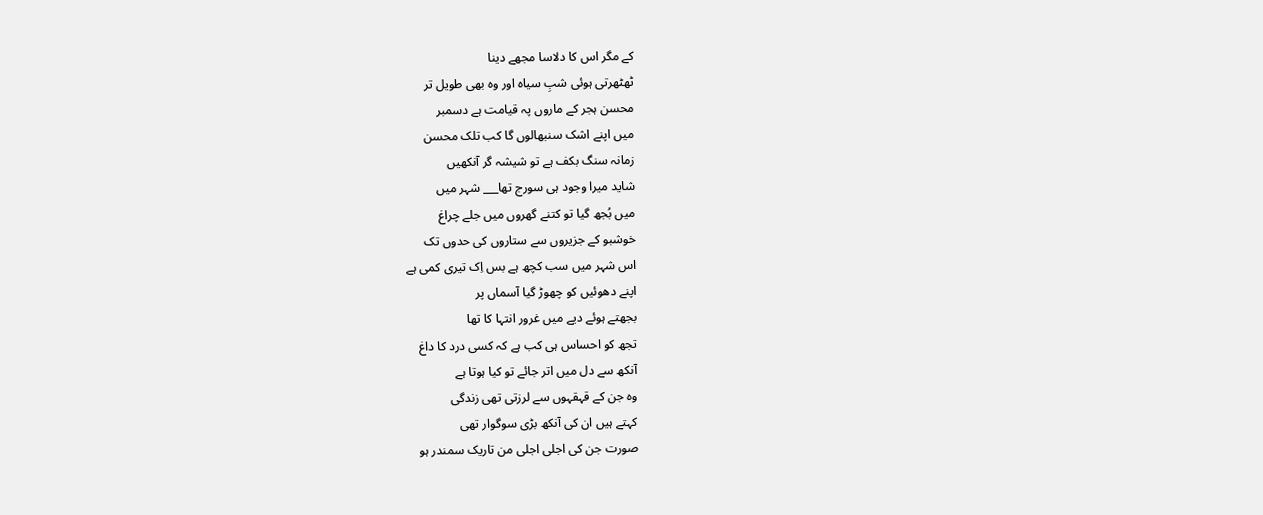کے مگر اس کا دلاسا مجھے دینا
ٹھٹھرتی ہوئی شبِ سیاہ اور وہ بھی طویل تر
محسن ہجر کے ماروں پہ قیامت ہے دسمبر
میں اپنے اشک سنبھالوں گا کب تلک محسن
زمانہ سنگ بکف ہے تو شیشہ گر آنکھیں
شاید میرا وجود ہی سورج تھا___ شہر میں
میں بُجھ گیا تو کتنے گھروں میں جلے چراغ
خوشبو کے جزیروں سے ستاروں کی حدوں تک
اس شہر میں سب کچھ ہے بس اِک تیری کمی ہے
اپنے دھوئیں کو چھوڑ گیا آسماں پر
بجھتے ہوئے دیے میں غرور انتہا کا تھا
تجھ کو احساس ہی کب ہے کہ کسی درد کا داغ
آنکھ سے دل میں اتر جائے تو کیا ہوتا ہے
وہ جن کے قہقہوں سے لرزتی تھی زندگی
کہتے ہیں ان کی آنکھ بڑی سوگوار تھی
صورت جن کی اجلی اجلی من تاریک سمندر ہو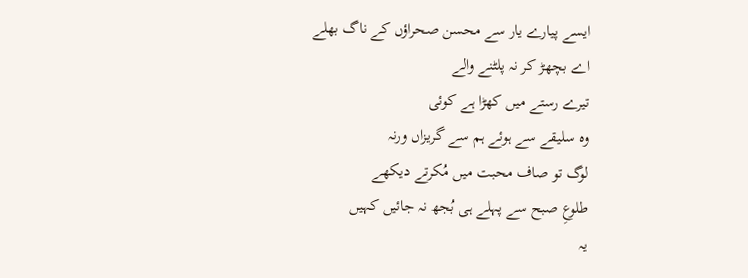ایسے پیارے یار سے محسن صحراؤں کے ناگ بھلے
اے بچھڑ کر نہ پلٹنے والے
تیرے رستے میں کھڑا ہے کوئی
وہ سلیقے سے ہوئے ہم سے گریزاں ورنہ
لوگ تو صاف محبت میں مُکرتے دیکھے
طلوعِ صبح سے پہلے ہی بُجھ نہ جائیں کہیں
یہ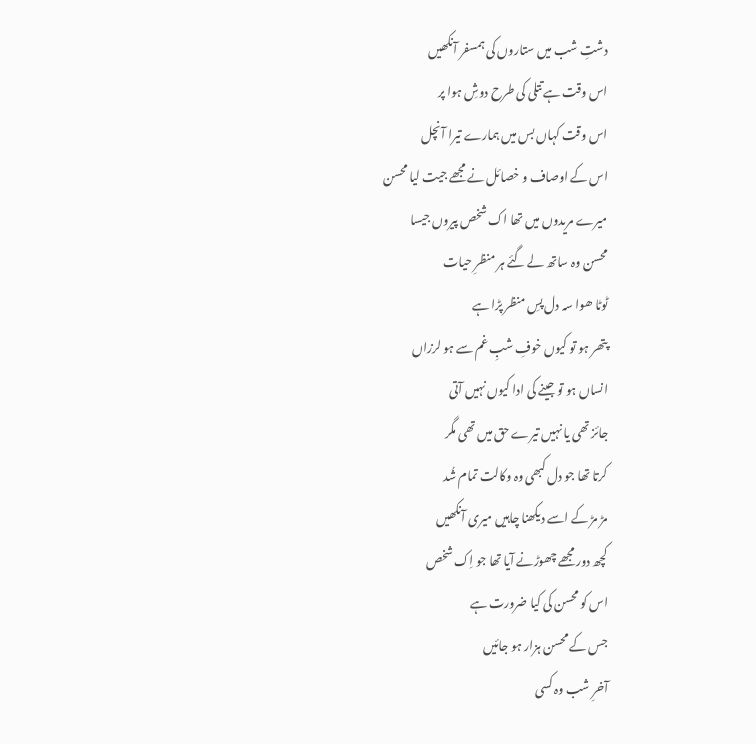دشتِ شب میں ستاروں کی ہمسفر آنکھیں
اس وقت ہے تتلی کی طرح دوشِ ہوا پر
اس وقت کہاں بس میں ہمارے تیرا آنچل
اس کے اوصاف و خصائل نے مجھے جیت لیا محسن
میرے مریدوں میں تھا اک شخص پیروں جیسا
محسن وہ ساتھ لے گئے ہر منظرِ حیات
ٹوٹا ھوا سہ دل پسِ منظر پڑا ہے
پتھر ہو تو کیوں خوفِ شبِ غم سے ہو لرزاں
انساں ہو تو جینے کی ادا کیوں نہیں آتی
جائز تھی یا نہیں تیرے حق میں تھی مگر
کرتا تھا جو دل کبھی وہ وکالت تمام شُد
مڑ مڑ کے اسے دیکھنا چاہیں میری آنکھیں
کچھ دور مجھے چھوڑنے آیا تھا جو اِک شخص
اس کو محسن کی کیا ضرورت ہے
جس کے محسن ہزار ہو جائیں
آخرِ شب وہ کسی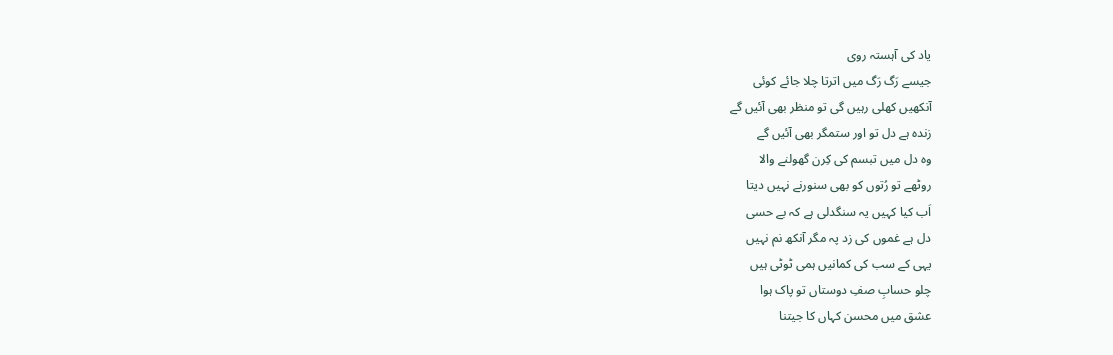یاد کی آہستہ روی
جیسے رَگ رَگ میں اترتا چلا جائے کوئی
آنکھیں کھلی رہیں گی تو منظر بھی آئیں گے
زندہ ہے دل تو اور ستمگر بھی آئیں گے
وہ دل میں تبسم کی کِرن گھولنے والا
روٹھے تو رُتوں کو بھی سنورنے نہیں دیتا
اَب کیا کہیں یہ سنگدلی ہے کہ بے حسی
دل ہے غموں کی زد پہ مگر آنکھ نم نہیں
یہی کے سب کی کمانیں ہمی ٹوٹی ہیں
چلو حسابِ صفِ دوستاں تو پاک ہوا
عشق میں محسن کہاں کا جیتنا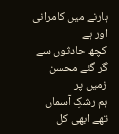ہارنے میں کامرانی اور ہے
کچھ حادثوں سے گر گئے محسن زمیں پر
ہم رشکِ آسماں تھے ابھی کل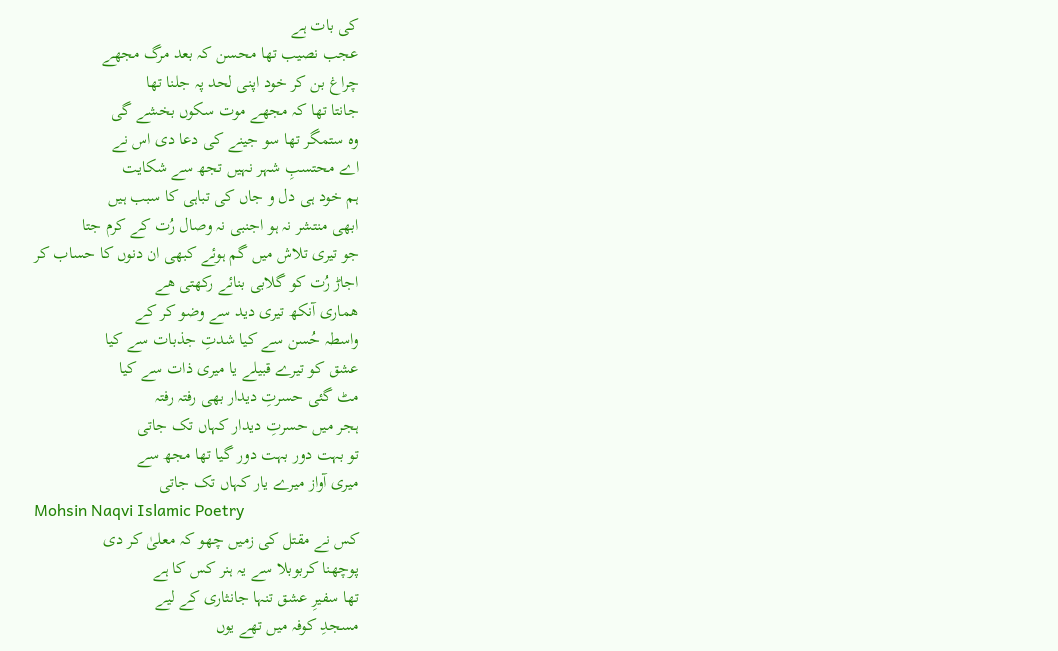کی بات ہے
عجب نصیب تھا محسن کہ بعد مرگ مجھے
چراغ بن کر خود اپنی لحد پہ جلنا تھا
جانتا تھا کہ مجھے موت سکوں بخشے گی
وہ ستمگر تھا سو جینے کی دعا دی اس نے
اے محتسبِ شہر نہیں تجھ سے شکایت
ہم خود ہی دل و جاں کی تباہی کا سبب ہیں
ابھی منتشر نہ ہو اجنبی نہ وصال رُت کے کرم جتا
جو تیری تلاش میں گم ہوئے کبھی ان دنوں کا حساب کر
اجاڑ رُت کو گلابی بنائے رکھتی ھے
ھماری آنکھ تیری دید سے وضو کر کے
واسطہ حُسن سے کیا شدتِ جذبات سے کیا
عشق کو تیرے قبیلے یا میری ذات سے کیا
مٹ گئی حسرتِ دیدار بھی رفتہ رفتہ
ہجر میں حسرتِ دیدار کہاں تک جاتی
تو بہت دور بہت دور گیا تھا مجھ سے
میری آواز میرے یار کہاں تک جاتی
Mohsin Naqvi Islamic Poetry
کس نے مقتل کی زمیں چھو کہ معلیٰ کر دی
پوچھنا کربوبلا سے یہ ہنر کس کا ہے
تھا سفیرِ عشق تنہا جانثاری کے لیے
مسجدِ کوفہ میں تھے یوں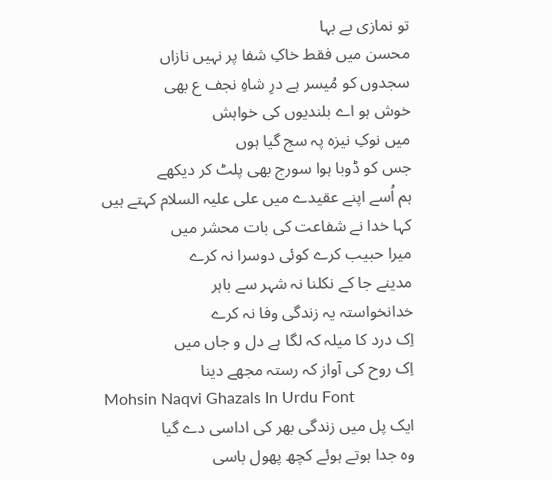تو نمازی بے بہا
محسن میں فقط خاکِ شفا پر نہیں نازاں
سجدوں کو مُیسر ہے درِ شاہِ نجف ع بھی
خوش ہو اے بلندیوں کی خواہش
میں نوکِ نیزہ پہ سج گیا ہوں
جس کو ڈوبا ہوا سورج بھی پلٹ کر دیکھے
ہم اُسے اپنے عقیدے میں علی علیہ السلام کہتے ہیں
کہا خدا نے شفاعت کی بات محشر میں
میرا حبیب کرے کوئی دوسرا نہ کرے
مدینے جا کے نکلنا نہ شہر سے باہر
خدانخواستہ یہ زندگی وفا نہ کرے
اِک درد کا میلہ کہ لگا ہے دل و جاں میں
اِک روح کی آواز کہ رستہ مجھے دینا
Mohsin Naqvi Ghazals In Urdu Font
ایک پل میں زندگی بھر کی اداسی دے گیا
وہ جدا ہوتے ہوئے کچھ پھول باسی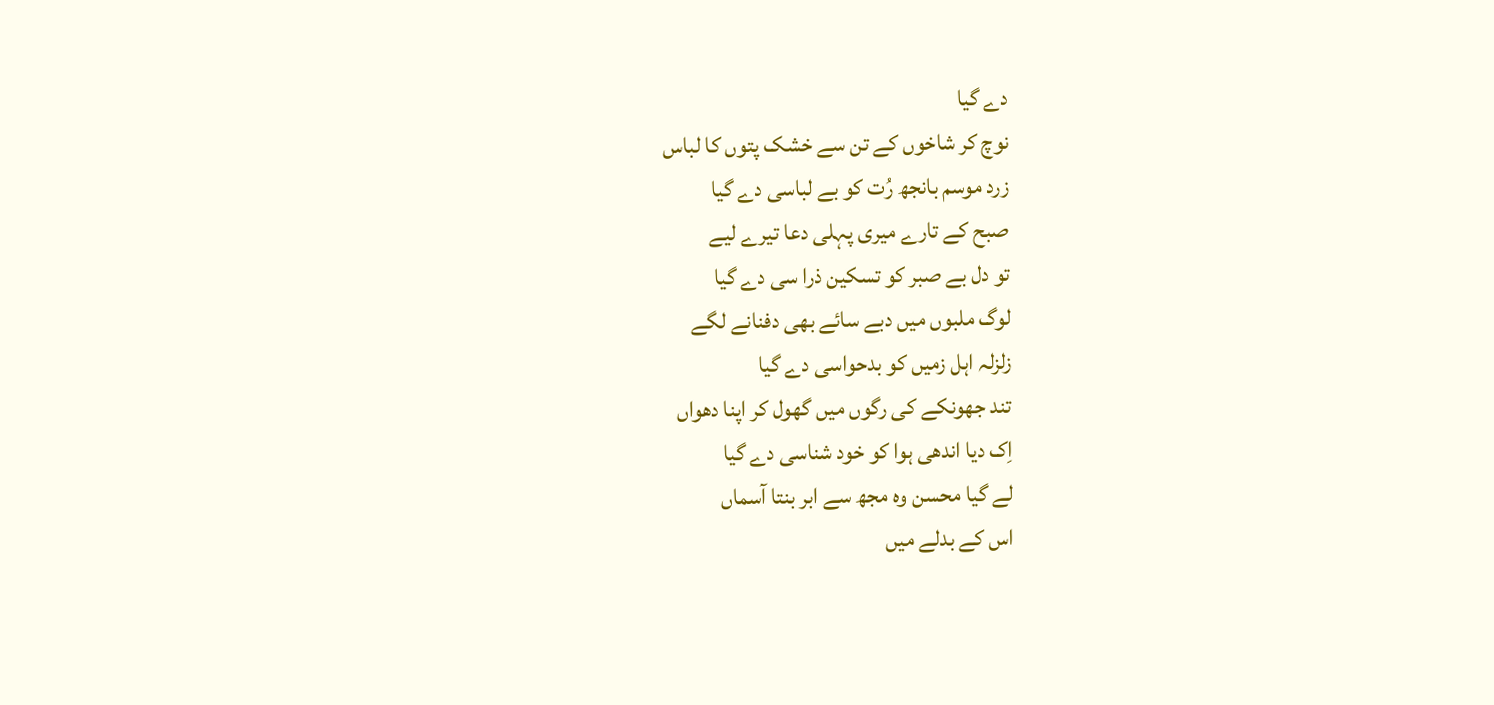دے گیا
نوچ کر شاخوں کے تن سے خشک پتوں کا لباس
زرد موسم بانجھ رُت کو بے لباسی دے گیا
صبح کے تارے میری پہلی دعا تیرے لیے
تو دل بے صبر کو تسکین ذرا سی دے گیا
لوگ ملبوں میں دبے سائے بھی دفنانے لگے
زلزلہ اہل زمیں کو بدحواسی دے گیا
تند جھونکے کی رگوں میں گھول کر اپنا دھواں
اِک دیا اندھی ہوا کو خود شناسی دے گیا
لے گیا محسن وہ مجھ سے ابر بنتا آسماں
اس کے بدلے میں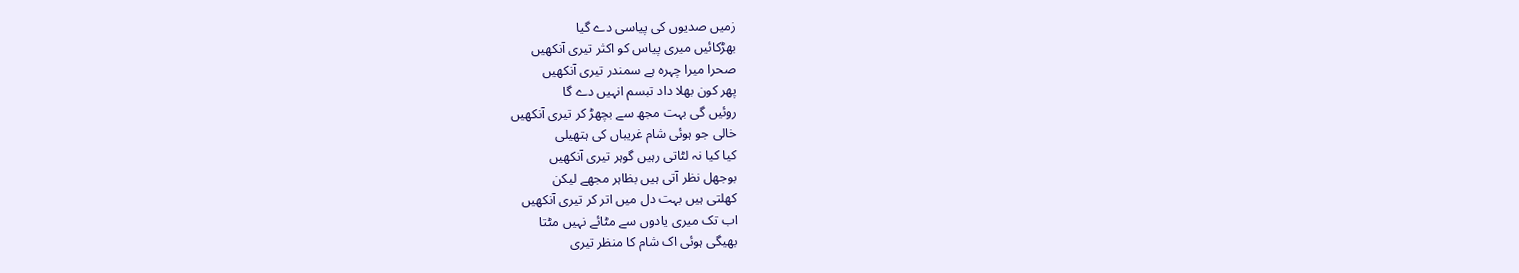زمیں صدیوں کی پیاسی دے گیا
بھڑکائیں میری پیاس کو اکثر تیری آنکھیں
صحرا میرا چہرہ ہے سمندر تیری آنکھیں
پھر کون بھلا داد تبسم انہیں دے گا
روئیں گی بہت مجھ سے بچھڑ کر تیری آنکھیں
خالی جو ہوئی شام غریباں کی ہتھیلی
کیا کیا نہ لٹاتی رہیں گوہر تیری آنکھیں
بوجھل نظر آتی ہیں بظاہر مجھے لیکن
کھلتی ہیں بہت دل میں اتر کر تیری آنکھیں
اب تک میری یادوں سے مٹائے نہیں مٹتا
بھیگی ہوئی اک شام کا منظر تیری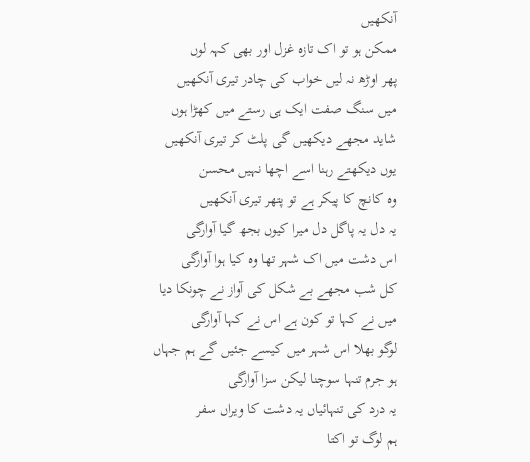آنکھیں
ممکن ہو تو اک تازہ غزل اور بھی کہہ لوں
پھر اوڑھ نہ لیں خواب کی چادر تیری آنکھیں
میں سنگ صفت ایک ہی رستے میں کھڑا ہوں
شاید مجھے دیکھیں گی پلٹ کر تیری آنکھیں
یوں دیکھتے رہنا اسے اچھا نہیں محسن
وہ کانچ کا پیکر ہے تو پتھر تیری آنکھیں
یہ دل یہ پاگل دل میرا کیوں بجھ گیا آوارگی
اس دشت میں اک شہر تھا وہ کیا ہوا آوارگی
کل شب مجھے بے شکل کی آواز نے چونکا دیا
میں نے کہا تو کون ہے اس نے کہا آوارگی
لوگو بھلا اس شہر میں کیسے جئیں گے ہم جہاں
ہو جرم تنہا سوچنا لیکن سزا آوارگی
یہ درد کی تنہائیاں یہ دشت کا ویراں سفر
ہم لوگ تو اکتا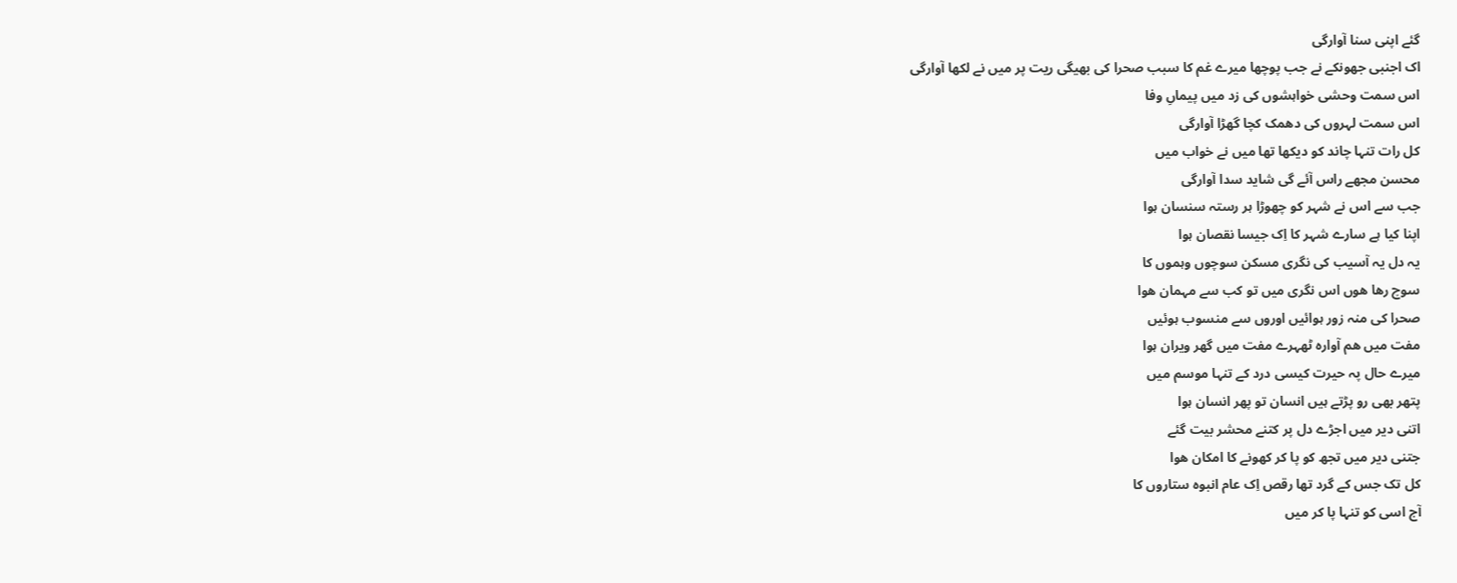گئے اپنی سنا آوارگی
اک اجنبی جھونکے نے جب پوچھا میرے غم کا سبب صحرا کی بھیگی ریت پر میں نے لکھا آوارگی
اس سمت وحشی خواہشوں کی زد میں پیماںِ وفا
اس سمت لہروں کی دھمک کچا گھڑا آوارگی
کل رات تنہا چاند کو دیکھا تھا میں نے خواب میں
محسن مجھے راس آئے گی شاید سدا آوارگی
جب سے اس نے شہر کو چھوڑا ہر رستہ سنسان ہوا
اپنا کیا ہے سارے شہر کا اِک جیسا نقصان ہوا
یہ دل یہ آسیب کی نگری مسکن سوچوں وہموں کا
سوچ رھا ھوں اس نگری میں تو کب سے مہمان ھوا
صحرا کی منہ زور ہوائیں اوروں سے منسوب ہوئیں
مفت میں ھم آوارہ ٹھہرے مفت میں گھر ویران ہوا
میرے حال پہ حیرت کیسی درد کے تنہا موسم میں
پتھر بھی رو پڑتے ہیں انسان تو پھر انسان ہوا
اتنی دیر میں اجڑے دل پر کتنے محشر بیت گئے
جتنی دیر میں تجھ کو پا کر کھونے کا امکان ھوا
کل تک جس کے گرد تھا رقص اِک عام انبوہ ستاروں کا
آج اسی کو تنہا پا کر میں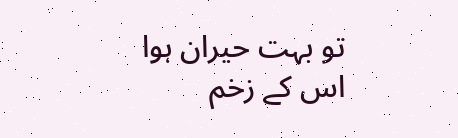تو بہت حیران ہوا
اس کے زخم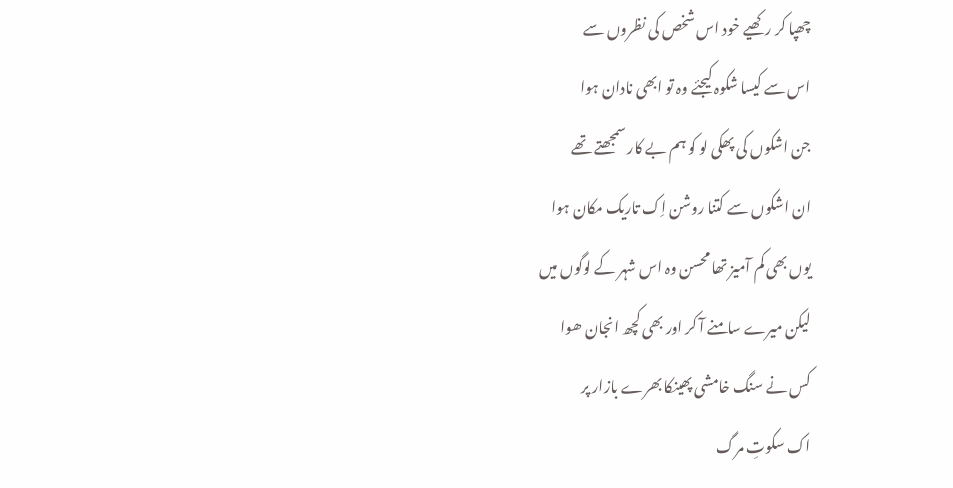چھپا کر رکھیے خود اس شخص کی نظروں سے
اس سے کیسا شکوہ کیجئے وہ تو ابھی نادان ہوا
جن اشکوں کی پھکی لو کو ہم بے کار سمجھتے تھے
ان اشکوں سے کتنا روشن اِک تاریک مکان ہوا
یوں بھی کم آمیز تھا محسن وہ اس شہر کے لوگوں میں
لیکن میرے سامنے آ کر اور بھی کچھ انجان ھوا
کس نے سنگ خامشی پھینکا بھرے بازار پر
اک سکوتِ مرگ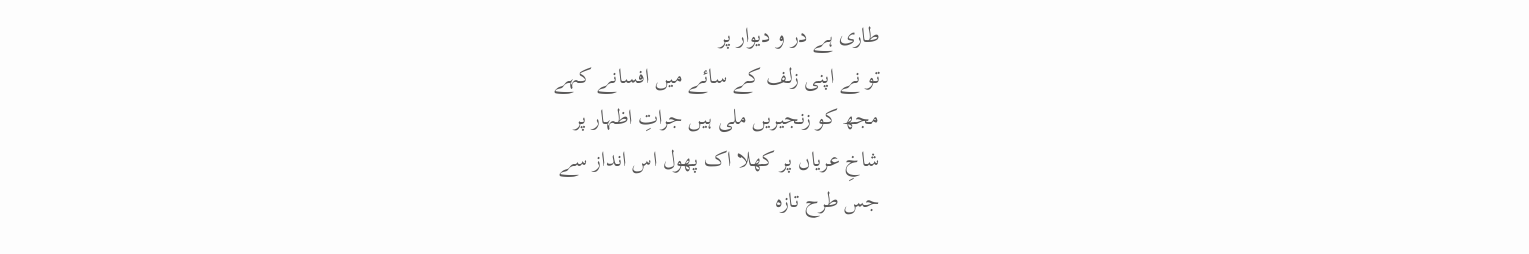طاری ہے در و دیوار پر
تو نے اپنی زلف کے سائے میں افسانے کہے
مجھ کو زنجیریں ملی ہیں جراتِ اظہار پر
شاخِ عریاں پر کھلا اک پھول اس انداز سے
جس طرح تازہ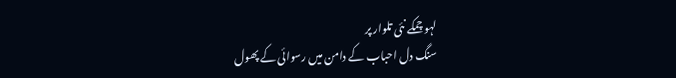لہو چمکے نئی تلوار پر
سنگ دل احباب کے دامن میں رسوائی کے پھول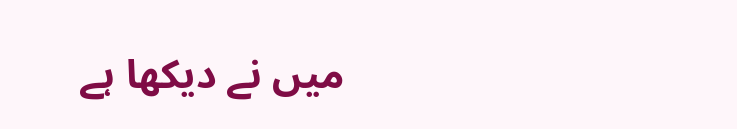میں نے دیکھا ہے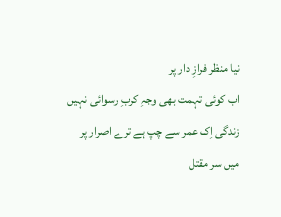نیا منظر فرازِ دار پر
اب کوئی تہمت بھی وجہِ کربِ رسوائی نہیں
زندگی اِک عمر سے چپ ہے ترے اصرار پر
میں سر مقتل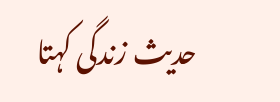حدیث زندگی کہتا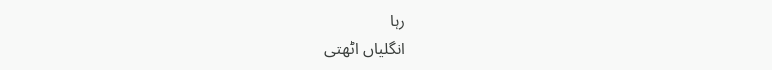رہا
انگلیاں اٹھتی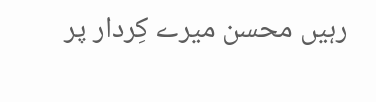رہیں محسن میرے کِردار پر